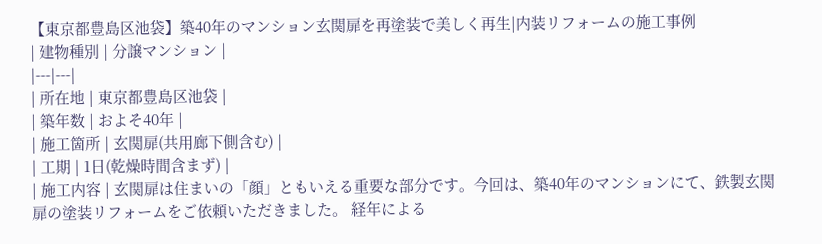【東京都豊島区池袋】築40年のマンション玄関扉を再塗装で美しく再生|内装リフォームの施工事例
| 建物種別 | 分譲マンション |
|---|---|
| 所在地 | 東京都豊島区池袋 |
| 築年数 | およそ40年 |
| 施工箇所 | 玄関扉(共用廊下側含む) |
| 工期 | 1日(乾燥時間含まず) |
| 施工内容 | 玄関扉は住まいの「顔」ともいえる重要な部分です。今回は、築40年のマンションにて、鉄製玄関扉の塗装リフォームをご依頼いただきました。 経年による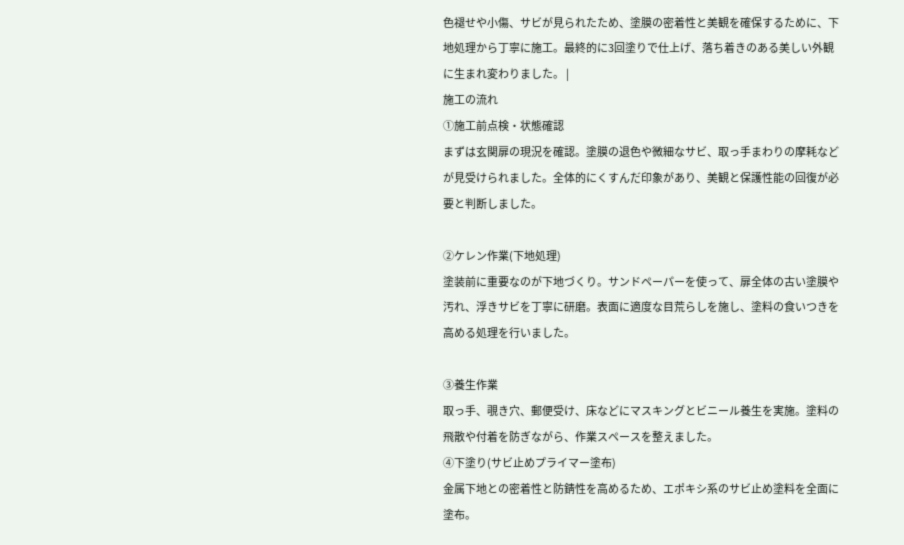色褪せや小傷、サビが見られたため、塗膜の密着性と美観を確保するために、下地処理から丁寧に施工。最終的に3回塗りで仕上げ、落ち着きのある美しい外観に生まれ変わりました。 |
施工の流れ
①施工前点検・状態確認
まずは玄関扉の現況を確認。塗膜の退色や微細なサビ、取っ手まわりの摩耗などが見受けられました。全体的にくすんだ印象があり、美観と保護性能の回復が必要と判断しました。

②ケレン作業(下地処理)
塗装前に重要なのが下地づくり。サンドペーパーを使って、扉全体の古い塗膜や汚れ、浮きサビを丁寧に研磨。表面に適度な目荒らしを施し、塗料の食いつきを高める処理を行いました。

③養生作業
取っ手、覗き穴、郵便受け、床などにマスキングとビニール養生を実施。塗料の飛散や付着を防ぎながら、作業スペースを整えました。
④下塗り(サビ止めプライマー塗布)
金属下地との密着性と防錆性を高めるため、エポキシ系のサビ止め塗料を全面に塗布。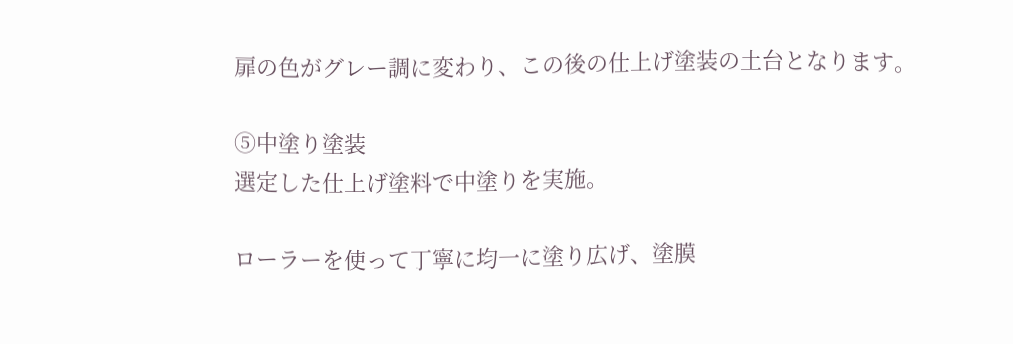扉の色がグレー調に変わり、この後の仕上げ塗装の土台となります。

⑤中塗り塗装
選定した仕上げ塗料で中塗りを実施。

ローラーを使って丁寧に均一に塗り広げ、塗膜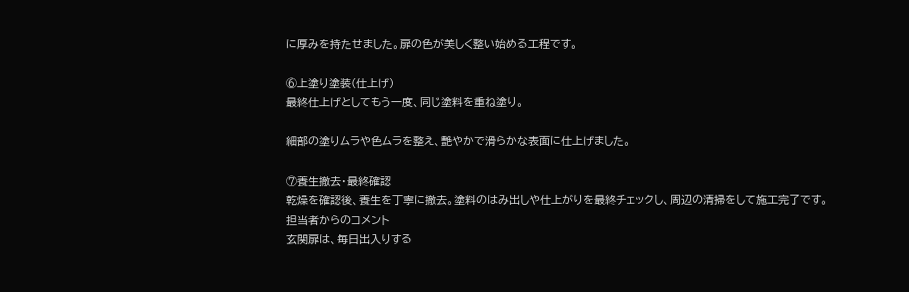に厚みを持たせました。扉の色が美しく整い始める工程です。

⑥上塗り塗装(仕上げ)
最終仕上げとしてもう一度、同じ塗料を重ね塗り。

細部の塗りムラや色ムラを整え、艶やかで滑らかな表面に仕上げました。

⑦養生撤去・最終確認
乾燥を確認後、養生を丁寧に撤去。塗料のはみ出しや仕上がりを最終チェックし、周辺の清掃をして施工完了です。
担当者からのコメント
玄関扉は、毎日出入りする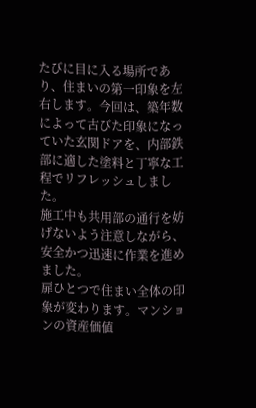たびに目に入る場所であり、住まいの第一印象を左右します。今回は、築年数によって古びた印象になっていた玄関ドアを、内部鉄部に適した塗料と丁寧な工程でリフレッシュしました。
施工中も共用部の通行を妨げないよう注意しながら、安全かつ迅速に作業を進めました。
扉ひとつで住まい全体の印象が変わります。マンションの資産価値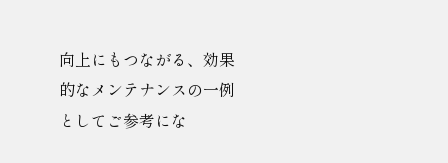向上にもつながる、効果的なメンテナンスの一例としてご参考にな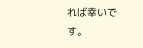れば幸いです。